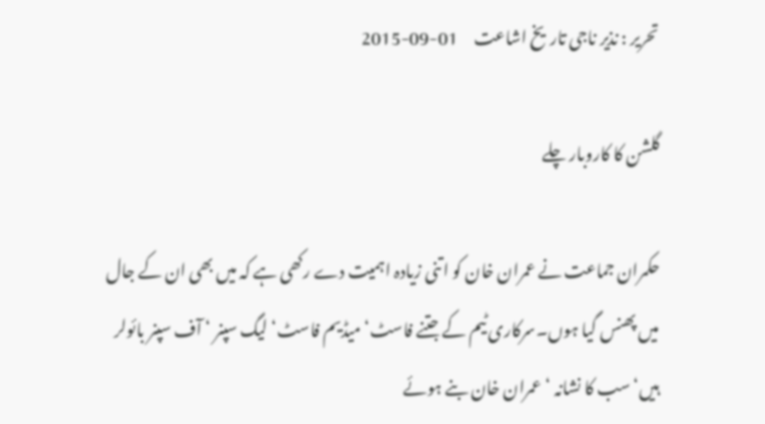تحریر : نذیر ناجی تاریخ اشاعت     01-09-2015

گلشن کا کاروبار چلے

حکمران جماعت نے عمران خان کو اتنی زیادہ اہمیت دے رکھی ہے کہ میں بھی ان کے جال میں پھنس گیا ہوں۔سرکاری ٹیم کے جتنے فاسٹ‘ میڈیم فاسٹ‘ لیگ سپنر ‘ آف سپنر بائولر ہیں‘ سب کا نشانہ ‘عمران خان بنے ہوئے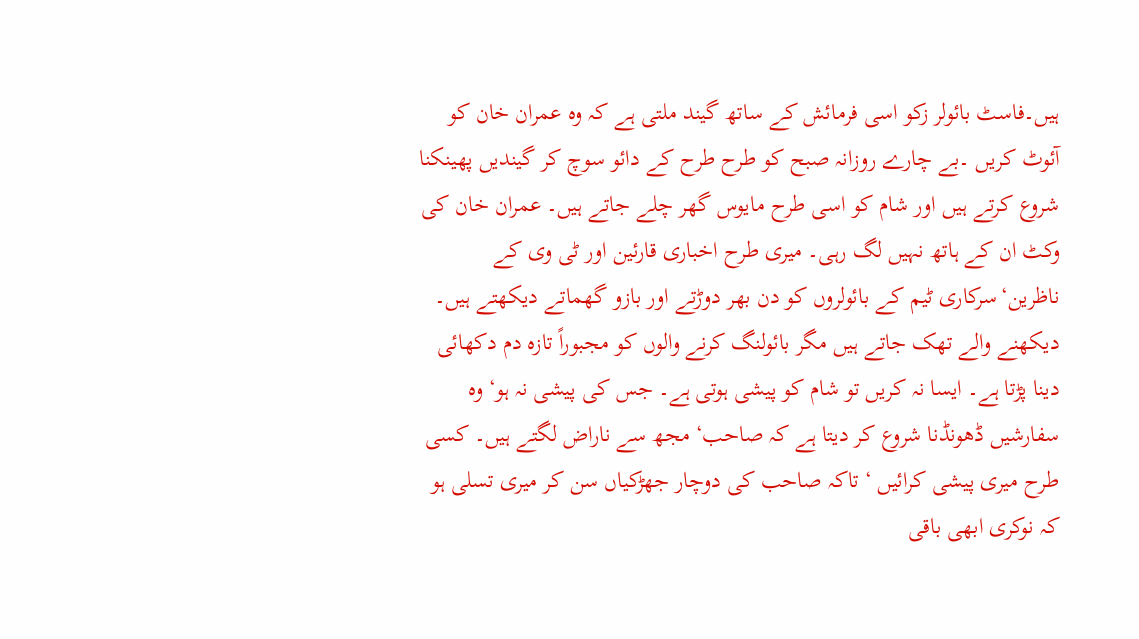ہیں۔فاسٹ بائولر زکو اسی فرمائش کے ساتھ گیند ملتی ہے کہ وہ عمران خان کو آئوٹ کریں ۔بے چارے روزانہ صبح کو طرح طرح کے دائو سوچ کر گیندیں پھینکنا شروع کرتے ہیں اور شام کو اسی طرح مایوس گھر چلے جاتے ہیں۔ عمران خان کی وکٹ ان کے ہاتھ نہیں لگ رہی۔ میری طرح اخباری قارئین اور ٹی وی کے ناظرین‘سرکاری ٹیم کے بائولروں کو دن بھر دوڑتے اور بازو گھماتے دیکھتے ہیں۔ دیکھنے والے تھک جاتے ہیں مگر بائولنگ کرنے والوں کو مجبوراً تازہ دم دکھائی دینا پڑتا ہے۔ ایسا نہ کریں تو شام کو پیشی ہوتی ہے۔ جس کی پیشی نہ ہو‘ وہ سفارشیں ڈھونڈنا شروع کر دیتا ہے کہ صاحب‘ مجھ سے ناراض لگتے ہیں۔ کسی طرح میری پیشی کرائیں ‘ تاکہ صاحب کی دوچار جھڑکیاں سن کر میری تسلی ہو کہ نوکری ابھی باقی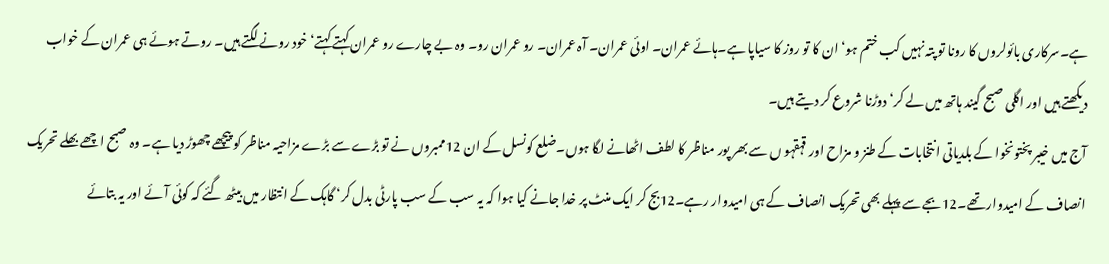ہے۔سرکاری بائولروں کا رونا تو پتہ نہیں کب ختم ہو‘ ان کا تو روز کا سیاپا ہے۔ہائے عمران۔ اوئی عمران۔ آہ عمران۔ رو عمران رو۔ وہ بے چارے رو عمران کہتے کہتے‘ خود رونے لگتے ہیں۔ روتے ہوئے ہی عمران کے خواب دیکھتے ہیں اور اگلی صبح گیند ہاتھ میں لے کر‘ دوڑنا شروع کر دیتے ہیں۔
آج میں خیبر پختونخوا کے بلدیاتی انتخابات کے طنز و مزاح اور قہقہو ں سے بھر پور مناظر کا لطف اٹھانے لگا ہوں۔ضلع کونسل کے ان 12ممبروں نے تو بڑے سے بڑے مزاحیہ مناظر کو پیچھے چھوڑ دیا ہے۔ وہ صبح اچھے بھلے تحریک انصاف کے امیدوار تھے۔12بجے سے پہلے بھی تحریک انصاف کے ہی امیدوار رہے۔12بج کر ایک منٹ پر خدا جانے کیا ہوا کہ یہ سب کے سب پارٹی بدل کر‘ گاہک کے انتظار میں بیٹھ گئے کہ کوئی آئے اور یہ بتائے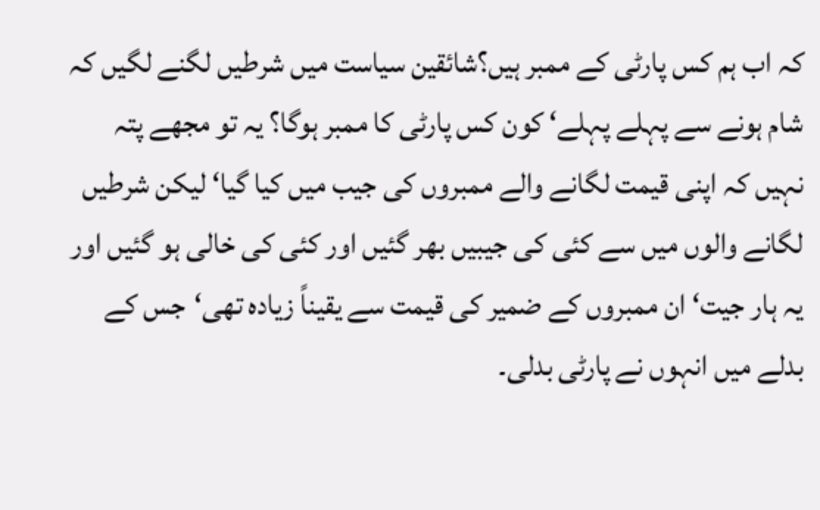کہ اب ہم کس پارٹی کے ممبر ہیں؟شائقین سیاست میں شرطیں لگنے لگیں کہ شام ہونے سے پہلے پہلے‘ کون کس پارٹی کا ممبر ہوگا؟ یہ تو مجھے پتہ نہیں کہ اپنی قیمت لگانے والے ممبروں کی جیب میں کیا گیا‘ لیکن شرطیں لگانے والوں میں سے کئی کی جیبیں بھر گئیں اور کئی کی خالی ہو گئیں اور یہ ہار جیت‘ ان ممبروں کے ضمیر کی قیمت سے یقیناً زیادہ تھی‘جس کے بدلے میں انہوں نے پارٹی بدلی۔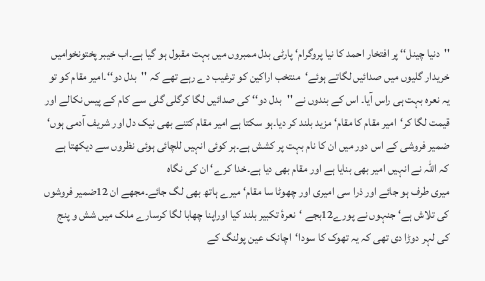''دنیا چینل‘‘ پر افتخار احمد کا نیا پروگرام‘ پارٹی بدل ممبروں میں بہت مقبول ہو گیا ہے۔اب خیبر پختونخوامیں خریدار گلیوں میں صدائیں لگاتے ہوئے‘منتخب اراکین کو ترغیب دے رہے تھے کہ ''بدل دو‘‘۔امیر مقام کو تو یہ نعرہ بہت ہی راس آیا۔ اس کے بندوں نے ''بدل دو‘‘ کی صدائیں لگا کرگلی گلی سے کام کے پیس نکالے اور قیمت لگا کر‘امیر مقام کا مقام‘ مزید بلند کر دیا۔ہو سکتا ہے امیر مقام کتنے بھی نیک دل اور شریف آدمی ہوں‘ ضمیر فروشی کے اس دور میں ان کا نام بہت پر کشش ہے۔ہر کوئی انہیں للچائی ہوئی نظروں سے دیکھتا ہے کہ اللہ نے انہیں امیر بھی بنایا ہے اور مقام بھی دیا ہے۔خدا کرے‘ ان کی نگاہ
میری طرف ہو جائے اور ذرا سی امیری اور چھوٹا سا مقام‘ میرے ہاتھ بھی لگ جائے۔مجھے ان 12ضمیر فروشوں کی تلاش ہے‘ جنہوں نے پورے12بجے ‘نعرۂ تکبیر بلند کیا اوراپنا چھابا لگا کرسارے ملک میں شش و پنج کی لہر دوڑا دی تھی کہ یہ تھوک کا سودا‘اچانک عین پولنگ کے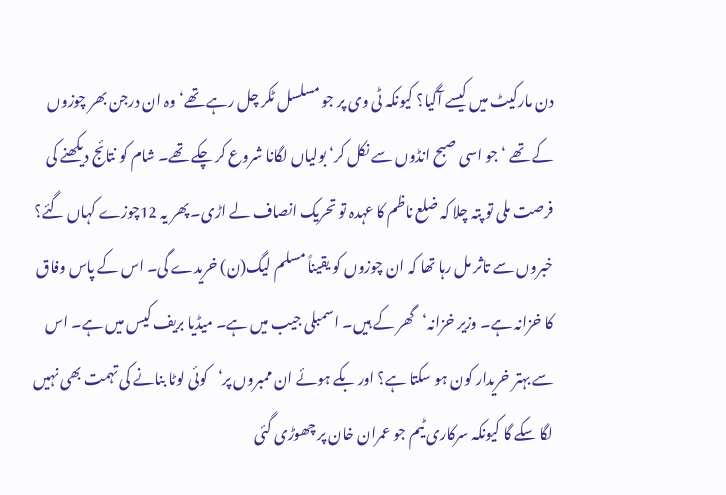دن مارکیٹ میں کیسے آگیا؟ کیونکہ ٹی وی پر جو مسلسل ٹکر چل رہے تھے‘ وہ ان درجن بھر چوزوں کے تھے ‘جو اسی صبح انڈوں سے نکل کر‘ بولیاں لگانا شروع کر چکے تھے۔ شام کو نتائج دیکھنے کی فرصت ملی تو پتہ چلا کہ ضلع ناظم کا عہدہ تو تحریک انصاف لے اڑی۔ پھر یہ 12چوزے کہاں گئے؟ خبروں سے تاثر مل رہا تھا کہ ان چوزوں کو یقیناً مسلم لیگ(ن) خریدے گی۔ اس کے پاس وفاق کا خزانہ ہے۔ وزیر خزانہ‘گھر کے ہیں۔ اسمبلی جیب میں ہے۔ میڈیا بریف کیس میں ہے۔ اس سے بہتر خریدار کون ہو سکتا ہے؟ اور بکے ہوئے ان ممبروں پر‘کوئی لوٹا بنانے کی تہمت بھی نہیں لگا سکے گا کیونکہ سرکاری ٹیم جو عمران خان پر چھوڑی گئی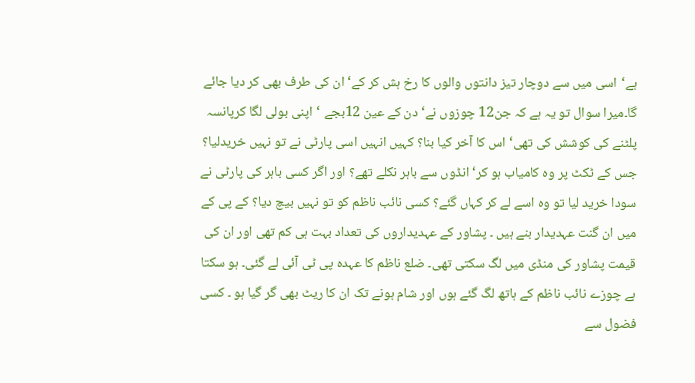ہے‘اسی میں سے دوچار تیز دانتوں والوں کا رخ ہش کر کے‘ ان کی طرف بھی کر دیا جائے گا۔میرا سوال تو یہ ہے کہ جن12 چوزوں نے‘ دن کے عین 12بجے ‘اپنی بولی لگا کرپانسہ پلٹنے کی کوشش کی تھی‘ اس کا آخر کیا بنا؟ کہیں انہیں اسی پارٹی نے تو نہیں خریدلیا؟ جس کے ٹکٹ پر وہ کامیاب ہو کر‘ انڈوں سے باہر نکلے تھے؟ اور اگر کسی باہر کی پارٹی نے سودا خرید لیا تو وہ اسے لے کر کہاں گئے؟ کسی نائب ناظم کو تو نہیں بیچ دیا؟ کے پی کے میں ان گنت عہدیدار بنے ہیں ۔ پشاور کے عہدیداروں کی تعداد بہت ہی کم تھی اور ان کی قیمت پشاور کی منڈی میں لگ سکتی تھی۔ ضلع ناظم کا عہدہ پی ٹی آئی لے گئی۔ ہو سکتا ہے چوزے نائب ناظم کے ہاتھ لگ گئے ہوں اور شام ہونے تک ان کا ریٹ بھی گر گیا ہو ۔ کسی فضول سے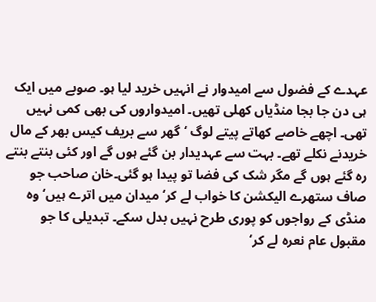عہدے کے فضول سے امیدوار نے انہیں خرید لیا ہو۔ صوبے میں ایک ہی دن جا بجا منڈیاں کھلی تھیں۔ امیدواروں کی بھی کمی نہیں تھی۔ اچھے خاصے کھاتے پیتے لوگ ‘گھر سے بریف کیس بھر کے مال خریدنے نکلے تھے۔ بہت سے عہدیدار بن گئے ہوں گے اور کئی بنتے بنتے رہ گئے ہوں گے مگر شک کی فضا تو پیدا ہو گئی۔خان صاحب جو صاف ستھرے الیکشن کا خواب لے کر‘ میدان میں اترے ہیں‘ وہ منڈی کے رواجوں کو پوری طرح نہیں بدل سکے۔ تبدیلی کا جو مقبول عام نعرہ لے کر‘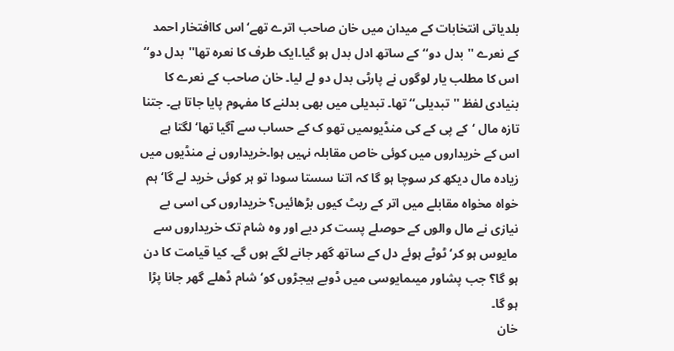بلدیاتی انتخابات کے میدان میں خان صاحب اترے تھے‘ اس کاافتخار احمد کے نعرے ''بدل دو‘‘کے ساتھ ادل بدل ہو گیا۔ایک طرف کا نعرہ تھا''بدل دو‘‘ اس کا مطلب یار لوگوں نے پارٹی بدل دو لے لیا۔ خان صاحب کے نعرے کا بنیادی لفظ ''تبدیلی‘‘ تھا۔ تبدیلی میں بھی بدلنے کا مفہوم پایا جاتا ہے۔ جتنا تازہ مال ‘کے پی کے کی منڈیوںمیں تھو ک کے حساب سے آگیا تھا‘ لگتا ہے اس کے خریداروں میں کوئی خاص مقابلہ نہیں ہوا۔خریداروں نے منڈیوں میں زیادہ مال دیکھ کر سوچا ہو گا کہ اتنا سستا سودا تو ہر کوئی خرید لے گا‘ ہم خواہ مخواہ مقابلے میں اتر کے ریٹ کیوں بڑھائیں؟ خریداروں کی اسی بے نیازی نے مال والوں کے حوصلے پست کر دیے اور وہ شام تک خریداروں سے مایوس ہو کر‘ ٹوٹے ہوئے دل کے ساتھ گھر جانے لگے ہوں گے۔ کیا قیامت کا دن ہو گا؟ جب پشاور میںمایوسی میں ڈوبے ہیجڑوں کو‘ شام ڈھلے گھر جانا پڑا ہو گا۔
خان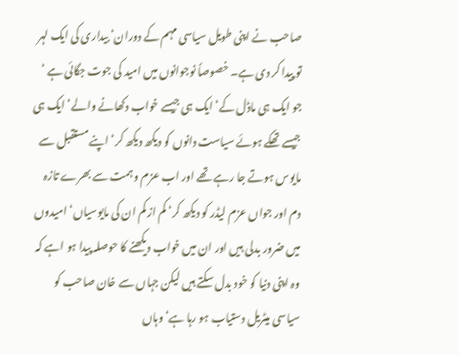صاحب نے اپنی طویل سیاسی مہم کے دوران‘ بیداری کی ایک لہر تو پیدا کر دی ہے۔ خصوصاً نوجوانوں میں امید کی جوت جگائی ہے ‘ جو ایک ہی ماڈل کے‘ ایک ہی جیسے خواب دکھانے والے‘ ایک ہی جیسے تھکے ہوئے سیاست دانوں کو دیکھ دیکھ کر‘ اپنے مستقبل سے مایوس ہوتے جا رہے تھے اور اب عزم و ہمت سے بھرے تازہ دم اور جواں عزم لیڈر کو دیکھ کر‘ کم از کم ان کی مایوسیاں‘ امیدوں میں ضرور بدلی ہیں اور ان میں خواب دیکھنے کا حوصلہ پیدا ہو اہے کہ وہ اپنی دنیا کو خود بدل سکتے ہیں لیکن جہاں سے خان صاحب کو سیاسی میٹریل دستیاب ہو رہا ہے‘ وہاں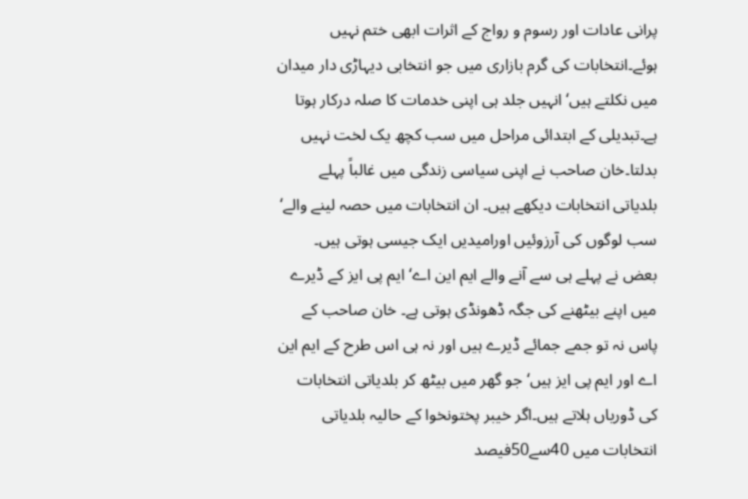پرانی عادات اور رسوم و رواج کے اثرات ابھی ختم نہیں ہوئے۔انتخابات کی گرم بازاری میں جو انتخابی دیہاڑی دار میدان میں نکلتے ہیں‘انہیں جلد ہی اپنی خدمات کا صلہ درکار ہوتا ہے۔تبدیلی کے ابتدائی مراحل میں سب کچھ یک لخت نہیں بدلتا۔خان صاحب نے اپنی سیاسی زندگی میں غالباً پہلے بلدیاتی انتخابات دیکھے ہیں۔ ان انتخابات میں حصہ لینے والے‘ سب لوگوں کی آرزوئیں اورامیدیں ایک جیسی ہوتی ہیں۔ بعض نے پہلے ہی سے آنے والے ایم این اے‘ ایم پی ایز کے ڈیرے میں اپنے بیٹھنے کی جگہ ڈھونڈی ہوتی ہے۔ خان صاحب کے پاس نہ تو جمے جمائے ڈیرے ہیں اور نہ ہی اس طرح کے ایم این اے اور ایم پی ایز ہیں‘ جو گھر میں بیٹھ کر بلدیاتی انتخابات کی ڈوریاں ہلاتے ہیں۔اگر خیبر پختونخوا کے حالیہ بلدیاتی انتخابات میں 40سے50فیصد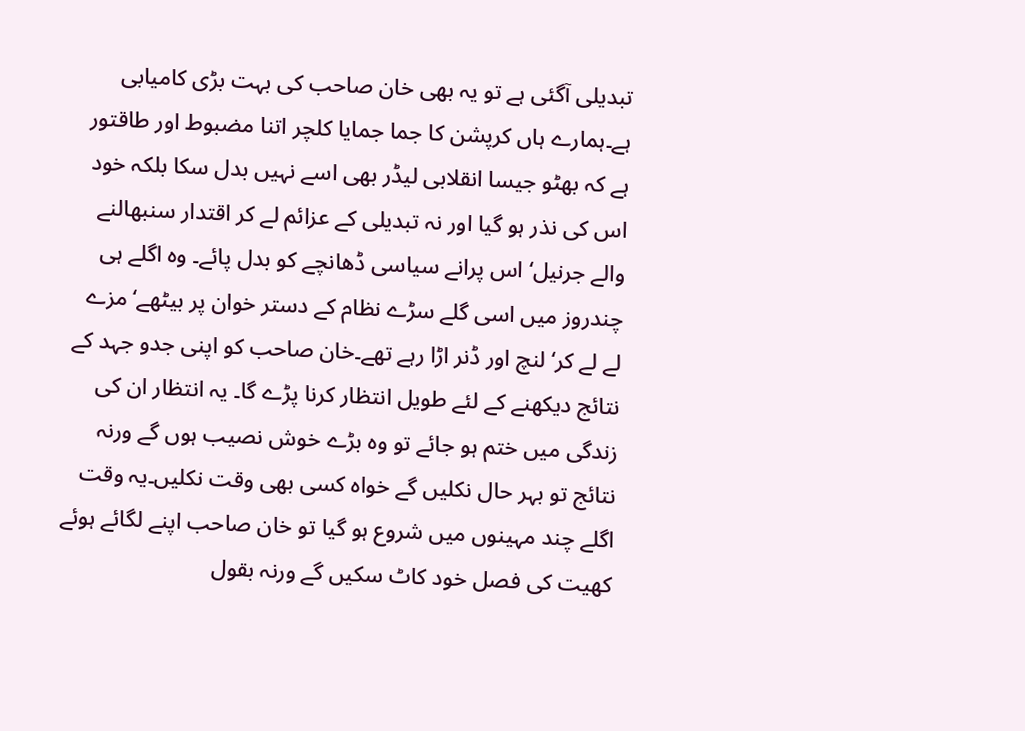تبدیلی آگئی ہے تو یہ بھی خان صاحب کی بہت بڑی کامیابی ہے۔ہمارے ہاں کرپشن کا جما جمایا کلچر اتنا مضبوط اور طاقتور ہے کہ بھٹو جیسا انقلابی لیڈر بھی اسے نہیں بدل سکا بلکہ خود اس کی نذر ہو گیا اور نہ تبدیلی کے عزائم لے کر اقتدار سنبھالنے والے جرنیل‘ اس پرانے سیاسی ڈھانچے کو بدل پائے۔ وہ اگلے ہی چندروز میں اسی گلے سڑے نظام کے دستر خوان پر بیٹھے‘ مزے لے لے کر‘ لنچ اور ڈنر اڑا رہے تھے۔خان صاحب کو اپنی جدو جہد کے نتائج دیکھنے کے لئے طویل انتظار کرنا پڑے گا۔ یہ انتظار ان کی زندگی میں ختم ہو جائے تو وہ بڑے خوش نصیب ہوں گے ورنہ نتائج تو بہر حال نکلیں گے خواہ کسی بھی وقت نکلیں۔یہ وقت اگلے چند مہینوں میں شروع ہو گیا تو خان صاحب اپنے لگائے ہوئے کھیت کی فصل خود کاٹ سکیں گے ورنہ بقول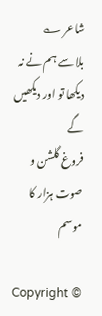شاعر ؎
بلا سے ہم نے نہ دیکھا تو اور دیکھیں گے
فروغ گلشن و صوت ہزار کا موسم

Copyright ©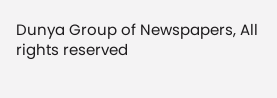Dunya Group of Newspapers, All rights reserved